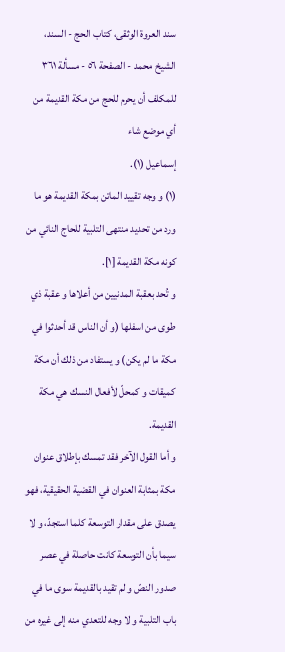سند العروة الوثقى، كتاب الحج - السند، الشيخ محمد - الصفحة ٥٦ - مسألة ٣٦١ للمكلف أن يحرم للحج من مكة القديمة من أي موضع شاء
إسماعيل (١).
(١) و وجه تقييد الماتن بمكة القديمة هو ما ورد من تحديد منتهى التلبية للحاج النائي من كونه مكة القديمة [١].
و تُحد بعقبة المدنيين من أعلاها و عقبة ذي طوى من اسفلها (و أن الناس قد أحدثوا في مكة ما لم يكن) و يستفاد من ذلك أن مكة كميقات و كمحلّ لأفعال النسك هي مكة القديمة.
و أما القول الآخر فقد تمسك بإطلاق عنوان مكة بمثابة العنوان في القضية الحقيقية، فهو يصدق على مقدار التوسعة كلما استجدّ، و لا سيما بأن التوسعة كانت حاصلة في عصر صدور النصّ و لم تقيد بالقديمة سوى ما في باب التلبية و لا وجه للتعدي منه إلى غيره من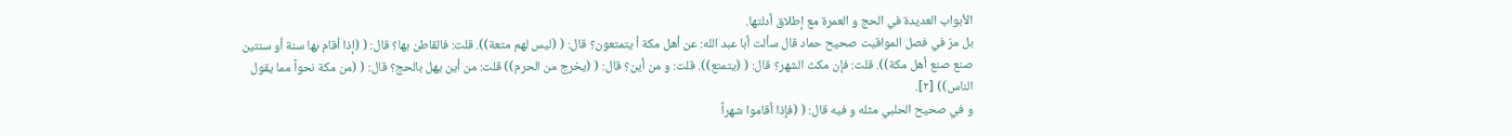الأبواب العديدة في الحج و العمرة مع إطلاق أدلتها.
بل مرّ في فصل المواقيت صحيح حماد قال سألت أبا عبد الله: عن أهل مكة أ يتمتعون؟ قال: ( (ليس لهم متعة)). قلت: فالقاطن بها؟ قال: ( (إذا أقام بها سنة أو سنتين صنع صنع أهل مكة)). قلت: فإن مكث الشهر؟ قال: ( (يتمتع)). قلت: و من أين؟ قال: ( (يخرج من الحرم)) قلت: من أين يهل بالحج؟ قال: ( (من مكة نحواً مما يقول الناس)) [٢].
و في صحيح الحلبي مثله و فيه قال: ( (فإذا أقاموا شهراً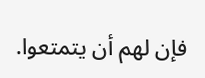فإن لهم أن يتمتعوا.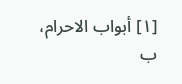[١] أبواب الاحرام، ب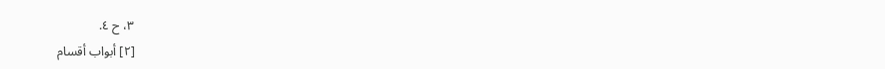٣، ح ٤.
[٢] أبواب أقسام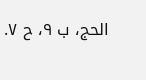الحج، ب ٩، ح ٧.